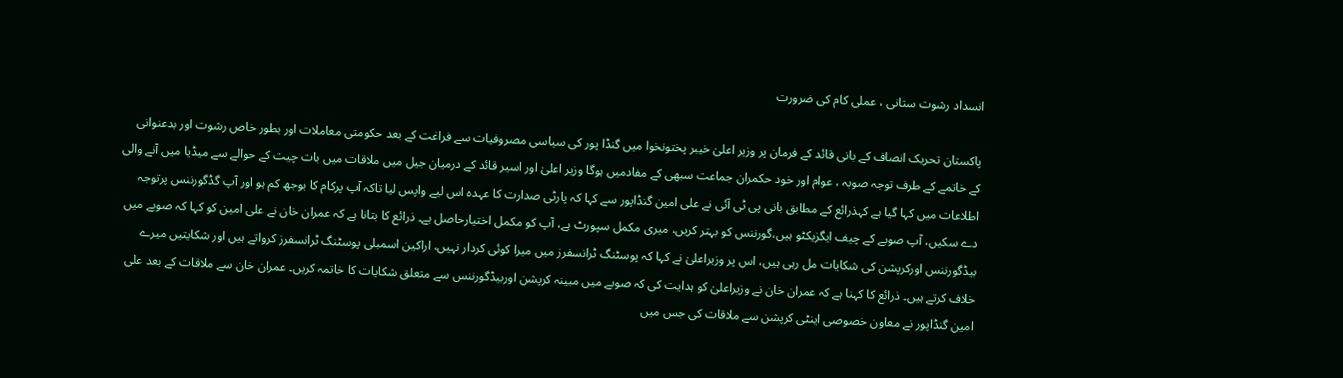انسداد رشوت ستانی ، عملی کام کی ضرورت

پاکستان تحریک انصاف کے بانی قائد کے فرمان پر وزیر اعلیٰ خیبر پختونخوا میں گنڈا پور کی سیاسی مصروفیات سے فراغت کے بعد حکومتی معاملات اور بطور خاص رشوت اور بدعنوانی کے خاتمے کے طرف توجہ صوبہ ، عوام اور خود حکمران جماعت سبھی کے مفادمیں ہوگا وزیر اعلیٰ اور اسیر قائد کے درمیان جیل میں ملاقات میں بات چیت کے حوالے سے میڈیا میں آنے والی اطلاعات میں کہا گیا ہے کہذرائع کے مطابق بانی پی ٹی آئی نے علی امین گنڈاپور سے کہا کہ پارٹی صدارت کا عہدہ اس لیے واپس لیا تاکہ آپ پرکام کا بوجھ کم ہو اور آپ گڈگورننس پرتوجہ دے سکیں، آپ صوبے کے چیف ایگزیکٹو ہیں،گورننس کو بہتر کریں، میری مکمل سپورٹ ہے، آپ کو مکمل اختیارحاصل ہے۔ ذرائع کا بتانا ہے کہ عمران خان نے علی امین کو کہا کہ صوبے میں بیڈگورننس اورکرپشن کی شکایات مل رہی ہیں، اس پر وزیراعلیٰ نے کہا کہ پوسٹنگ ٹرانسفرز میں میرا کوئی کردار نہیں، اراکین اسمبلی پوسٹنگ ٹرانسفرز کرواتے ہیں اور شکایتیں میرے خلاف کرتے ہیں۔ ذرائع کا کہنا ہے کہ عمران خان نے وزیراعلیٰ کو ہدایت کی کہ صوبے میں مبینہ کرپشن اوربیڈگورننس سے متعلق شکایات کا خاتمہ کریں۔ عمران خان سے ملاقات کے بعد علی امین گنڈاپور نے معاون خصوصی اینٹی کرپشن سے ملاقات کی جس میں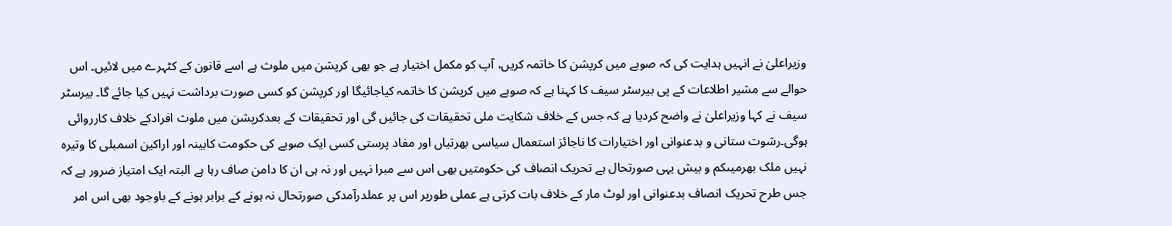وزیراعلیٰ نے انہیں ہدایت کی کہ صوبے میں کرپشن کا خاتمہ کریں، آپ کو مکمل اختیار ہے جو بھی کرپشن میں ملوث ہے اسے قانون کے کٹہرے میں لائیں۔ اس حوالے سے مشیر اطلاعات کے پی بیرسٹر سیف کا کہنا ہے کہ صوبے میں کرپشن کا خاتمہ کیاجائیگا اور کرپشن کو کسی صورت برداشت نہیں کیا جائے گا۔ بیرسٹر سیف نے کہا وزیراعلیٰ نے واضح کردیا ہے کہ جس کے خلاف شکایت ملی تحقیقات کی جائیں گی اور تحقیقات کے بعدکرپشن میں ملوث افرادکے خلاف کارروائی ہوگی۔رشوت ستانی و بدعنوانی اور اختیارات کا ناجائز استعمال سیاسی بھرتیاں اور مفاد پرستی کسی ایک صوبے کی حکومت کابینہ اور اراکین اسمبلی کا وتیرہ نہیں ملک بھرمیںکم و بیش یہی صورتحال ہے تحریک انصاف کی حکومتیں بھی اس سے مبرا نہیں اور نہ ہی ان کا دامن صاف رہا ہے البتہ ایک امتیاز ضرور ہے کہ جس طرح تحریک انصاف بدعنوانی اور لوٹ مار کے خلاف بات کرتی ہے عملی طورپر اس پر عملدرآمدکی صورتحال نہ ہونے کے برابر ہونے کے باوجود بھی اس امر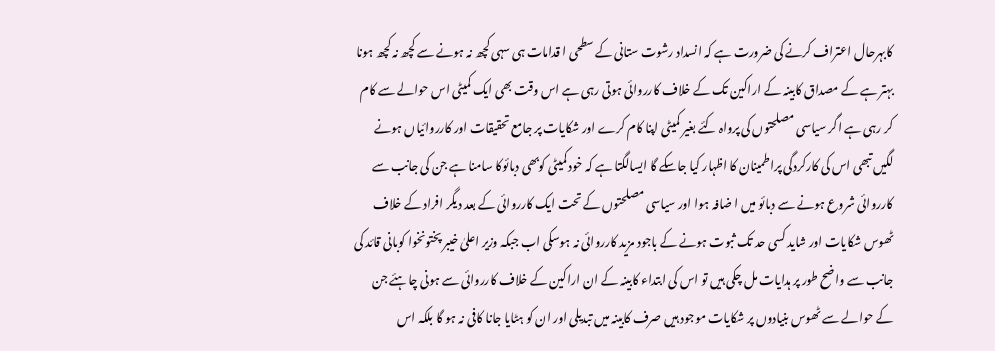کابہرحال اعتراف کرنے کی ضرورت ہے کہ انسداد رشوت ستانی کے سطحی ا قدامات ہی سہی کچھ نہ ہونے سے کچھ نہ کچھ ہونا بہتر ہے کے مصداق کابینہ کے اراکین تک کے خلاف کارروائی ہوتی رہی ہے اس وقت بھی ایک کمیٹی اس حوالے سے کام کر رہی ہے اگر سیاسی مصلحتوں کی پرواہ کئے بغیر کمیٹی اپنا کام کرے اور شکایات پر جامع تحقیقات اور کارروائیاں ہونے لگیں تبھی اس کی کارکردگی پراطمینان کا اظہار کیا جاسکے گا ایسالگتا ہے کہ خود کمیٹی کوبھی دبائوکا سامنا ہے جن کی جانب سے کارروائی شروع ہونے سے دبائو میں ا ضافہ ہوا اور سیاسی مصلحتوں کے تحت ایک کارروائی کے بعد دیگر افراد کے خلاف ٹھوس شکایات اور شاید کسی حد تک ثبوت ہونے کے باجود مزید کارروائی نہ ہوسکی اب جبکہ وزیر اعلیٰ خیبر پختونخوا کوبانی قائد کی جانب سے واضح طور پر ہدایات مل چکی ہیں تو اس کی ابتداء کابینہ کے ان اراکین کے خلاف کارروائی سے ہونی چاہئے جن کے حوالے سے ٹھوس بنیادوں پر شکایات موجود ہیں صرف کابینہ میں تبدیلی اور ان کو ہٹایا جانا کافی نہ ہو گا بلکہ اس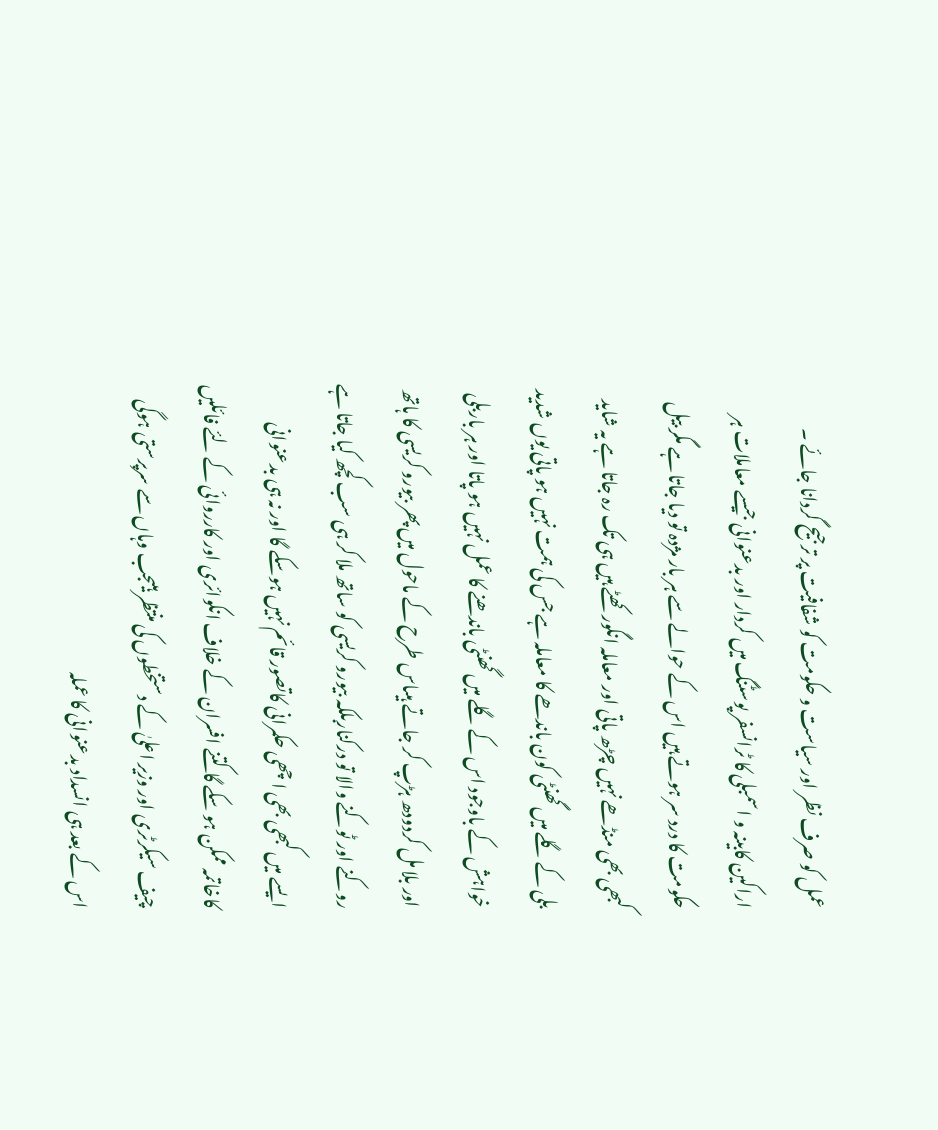عمل کو صرف نظر اور سیاست و حکومت کو شفافیت پر ترجیح گردانا جائے ۔ اراکین کابینہ و اسمبلی کا ٹرانسفر پوسٹنگ میں کردار اور بدعنوانی جیسے معاملات ہر حکومت کا درد سر ہوتے ہیں اس کے حوالے سے ہر بار مژدہ تو دیا جاتا ہے مگر بیل کبھی بھی منڈھے نہیں چڑھ پاتی اور معاملہ انگور کھٹے ہیں ہی تک رہ جاتا ہے یہ شاید بلی کے گلے میں گھنٹی کون باندھے کا معاملہ ہے جس کی ہمت نہیں ہو پاتی یوں شدید خواہش کے باوجود اس کے گلے میں گھنٹی باندھنے کا عمل نہیں ہو پاتا اور ہر باربلی اور بلا مل کردودھ ہڑپ کر جاتے ہیںاس طرح کے ماحول میں پھر بیورو کریسی کا ہاتھ روکنے اور ٹوکنے والا تو درکناربلکہ بیورو کریسی کو ساتھ ملا کر ہی سب کچھ کیا جاتا ہے ایسے میں کبھی بھی ا چھی حکمرانی کاتصور قائم نہیں ہوسکے گا اور نہ ہی بدعنوانی کاخاتمہ ممکن ہو سکے گا کتنے افسران کے خلاف انکوائری اور کارروائی کے لئے فائلیں چیف سیکرٹری اور وزیر اعلیٰ کے دستخطوں کی منتظر ہیںجب وہاں سے سرپرستی ہوگی اس کے بعد ہی انسداد بدعنوانی کا عملہ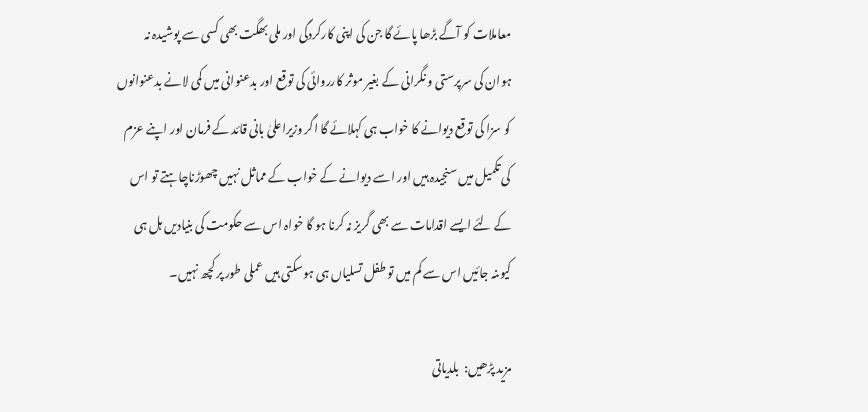معاملات کو آگے بڑھا پائے گا جن کی اپنی کارکردگی اور ملی بھگت بھی کسی سے پوشیدہ نہ ہوان کی سرپرستی و نگرانی کے بغیر موثر کارروائی کی توقع اور بدعنوانی میں کمی لانے بدعنوانوں کو سزا کی توقع دیوانے کا خواب ہی کہلائے گا اگر وزیراعلیٰ بانی قائد کے فرمان اور اپنے عزم کی تکمیل میں سنجیدہ ہیں اور اسے دیوانے کے خواب کے مماثل نہیں چھوڑناچاہتے تو اس کے لئے ایسے اقدامات سے بھی گریز نہ کرنا ہو گا خواہ اس سے حکومت کی بنیادیں ہل ہی کیوںنہ جائیں اس سے کم میں تو طفل تسلیاں ہی ہوسکتی ہیں عملی طور پر کچھ نہیں۔

مزید پڑھیں:  بلدیاتی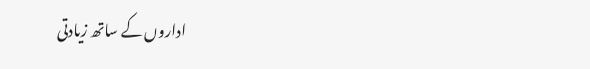اداروں کے ساتھ زیادتی